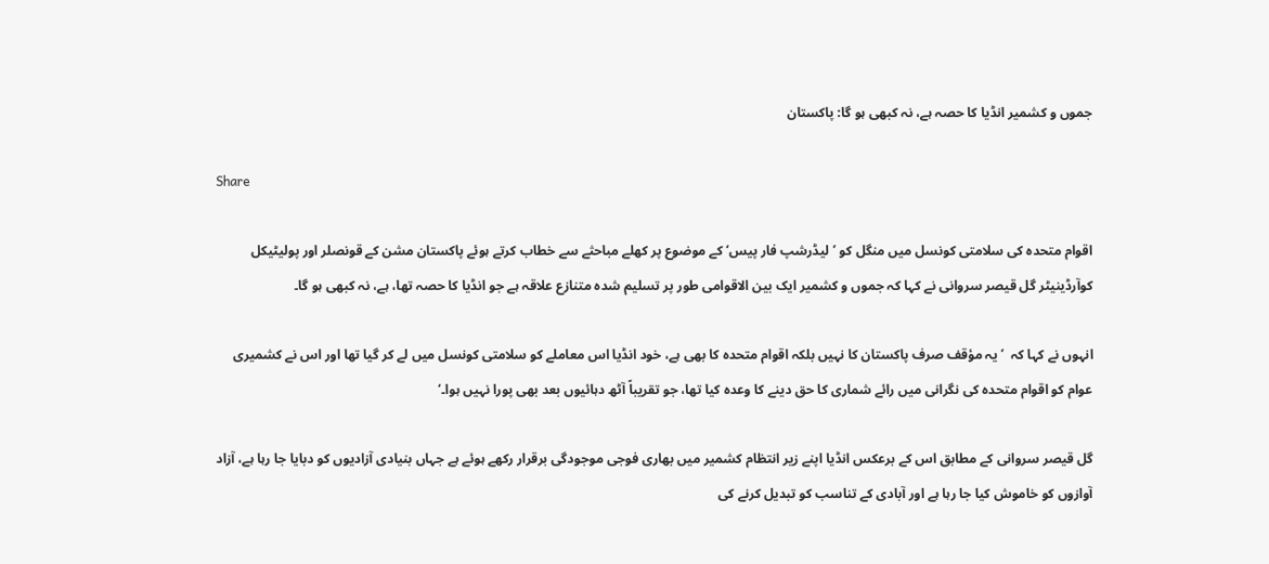جموں و کشمیر انڈیا کا حصہ ہے، نہ کبھی ہو گا: پاکستان

Share

اقوام متحدہ کی سلامتی کونسل میں منگل کو ’لیڈرشپ فار پیس‘ کے موضوع پر کھلے مباحثے سے خطاب کرتے ہوئے پاکستان مشن کے قونصلر اور پولیٹیکل کوآرڈینیٹر گل قیصر سروانی نے کہا کہ جموں و کشمیر ایک بین الاقوامی طور پر تسلیم شدہ متنازع علاقہ ہے جو انڈیا کا حصہ تھا، ہے، نہ کبھی ہو گا۔

انہوں نے کہا کہ  ’یہ مؤقف صرف پاکستان کا نہیں بلکہ اقوام متحدہ کا بھی ہے، خود انڈیا اس معاملے کو سلامتی کونسل میں لے کر گیا تھا اور اس نے کشمیری عوام کو اقوام متحدہ کی نگرانی میں رائے شماری کا حق دینے کا وعدہ کیا تھا، جو تقریباً آٹھ دہائیوں بعد بھی پورا نہیں ہوا۔‘

گل قیصر سروانی کے مطابق اس کے برعکس انڈیا اپنے زیر انتظام کشمیر میں بھاری فوجی موجودگی برقرار رکھے ہوئے ہے جہاں بنیادی آزادیوں کو دبایا جا رہا ہے، آزاد آوازوں کو خاموش کیا جا رہا ہے اور آبادی کے تناسب کو تبدیل کرنے کی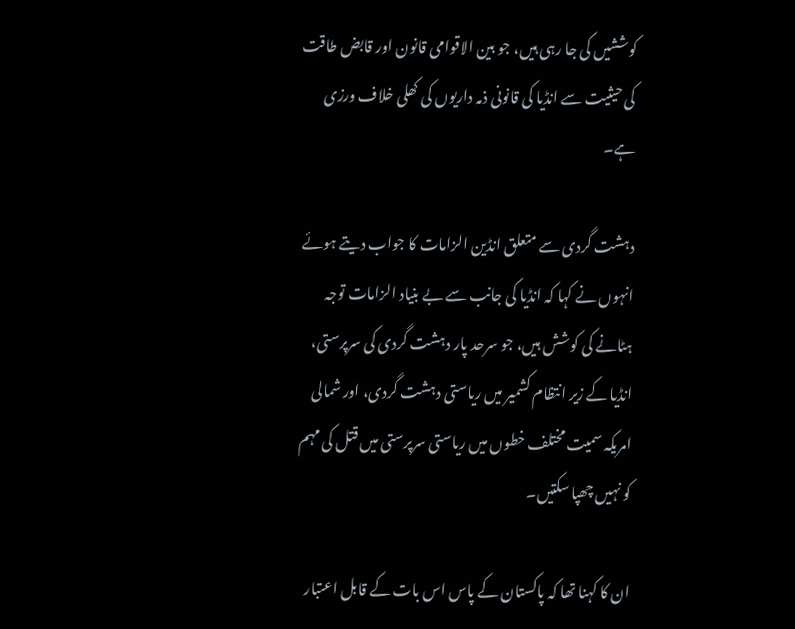کوششیں کی جا رہی ہیں، جو بین الاقوامی قانون اور قابض طاقت کی حیثیت سے انڈیا کی قانونی ذمہ داریوں کی کھلی خلاف ورزی ہے۔

دہشت گردی سے متعلق انڈین الزامات کا جواب دیتے ہوئے انہوں نے کہا کہ انڈیا کی جانب سے بے بنیاد الزامات توجہ ہٹانے کی کوشش ہیں، جو سرحد پار دہشت گردی کی سرپرستی، انڈیا کے زیر انتظام کشمیر میں ریاستی دہشت گردی، اور شمالی امریکہ سمیت مختلف خطوں میں ریاستی سرپرستی میں قتل کی مہم کو نہیں چھپا سکتیں۔

ان کا کہنا تھا کہ پاکستان کے پاس اس بات کے قابل اعتبار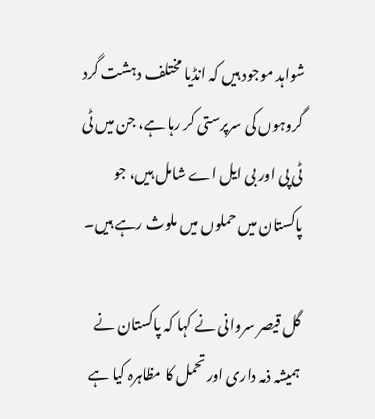شواہد موجود ہیں کہ انڈیا مختلف دہشت گرد گروہوں کی سرپرستی کر رہا ہے، جن میں ٹی ٹی پی اور بی ایل اے شامل ہیں، جو پاکستان میں حملوں میں ملوث رہے ہیں۔

گل قیصر سروانی نے کہا کہ پاکستان نے ہمیشہ ذمہ داری اور تحمل کا مظاہرہ کیا ہے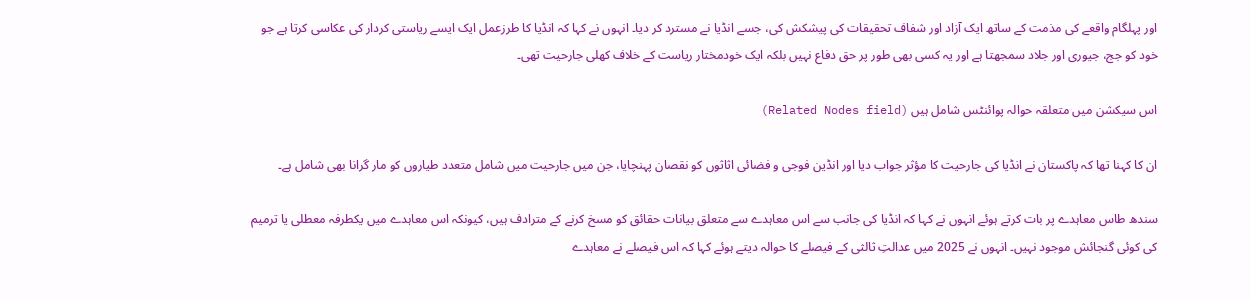اور پہلگام واقعے کی مذمت کے ساتھ ایک آزاد اور شفاف تحقیقات کی پیشکش کی، جسے انڈیا نے مسترد کر دیا۔ انہوں نے کہا کہ انڈیا کا طرزعمل ایک ایسے ریاستی کردار کی عکاسی کرتا ہے جو خود کو جج، جیوری اور جلاد سمجھتا ہے اور یہ کسی بھی طور پر حق دفاع نہیں بلکہ ایک خودمختار ریاست کے خلاف کھلی جارحیت تھی۔

اس سیکشن میں متعلقہ حوالہ پوائنٹس شامل ہیں (Related Nodes field)

ان کا کہنا تھا کہ پاکستان نے انڈیا کی جارحیت کا مؤثر جواب دیا اور انڈین فوجی و فضائی اثاثوں کو نقصان پہنچایا، جن میں جارحیت میں شامل متعدد طیاروں کو مار گرانا بھی شامل ہے۔

سندھ طاس معاہدے پر بات کرتے ہوئے انہوں نے کہا کہ انڈیا کی جانب سے اس معاہدے سے متعلق بیانات حقائق کو مسخ کرنے کے مترادف ہیں، کیونکہ اس معاہدے میں یکطرفہ معطلی یا ترمیم کی کوئی گنجائش موجود نہیں۔ انہوں نے 2025 میں عدالتِ ثالثی کے فیصلے کا حوالہ دیتے ہوئے کہا کہ اس فیصلے نے معاہدے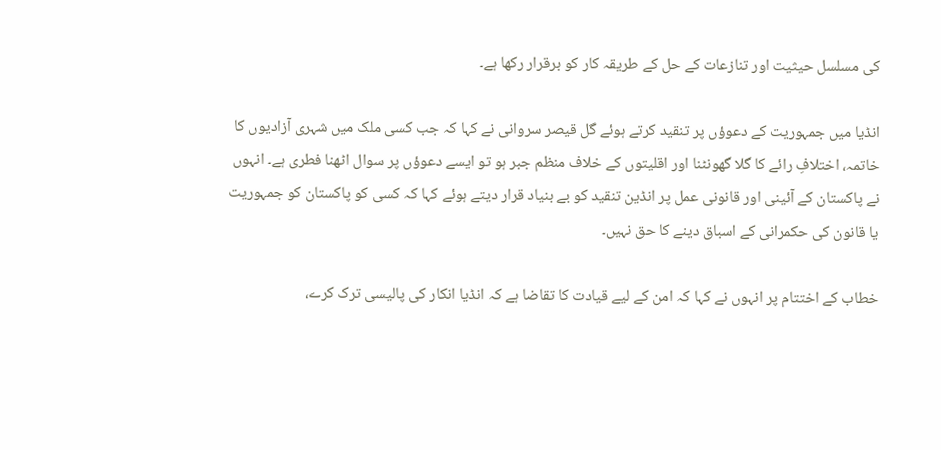کی مسلسل حیثیت اور تنازعات کے حل کے طریقہ کار کو برقرار رکھا ہے۔

انڈیا میں جمہوریت کے دعوؤں پر تنقید کرتے ہوئے گل قیصر سروانی نے کہا کہ جب کسی ملک میں شہری آزادیوں کا خاتمہ، اختلافِ رائے کا گلا گھونٹنا اور اقلیتوں کے خلاف منظم جبر ہو تو ایسے دعوؤں پر سوال اٹھنا فطری ہے۔ انہوں نے پاکستان کے آئینی اور قانونی عمل پر انڈین تنقید کو بے بنیاد قرار دیتے ہوئے کہا کہ کسی کو پاکستان کو جمہوریت یا قانون کی حکمرانی کے اسباق دینے کا حق نہیں۔

خطاب کے اختتام پر انہوں نے کہا کہ امن کے لیے قیادت کا تقاضا ہے کہ انڈیا انکار کی پالیسی ترک کرے،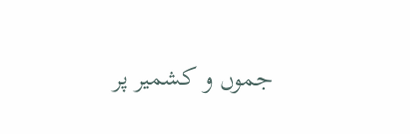جموں و کشمیر پر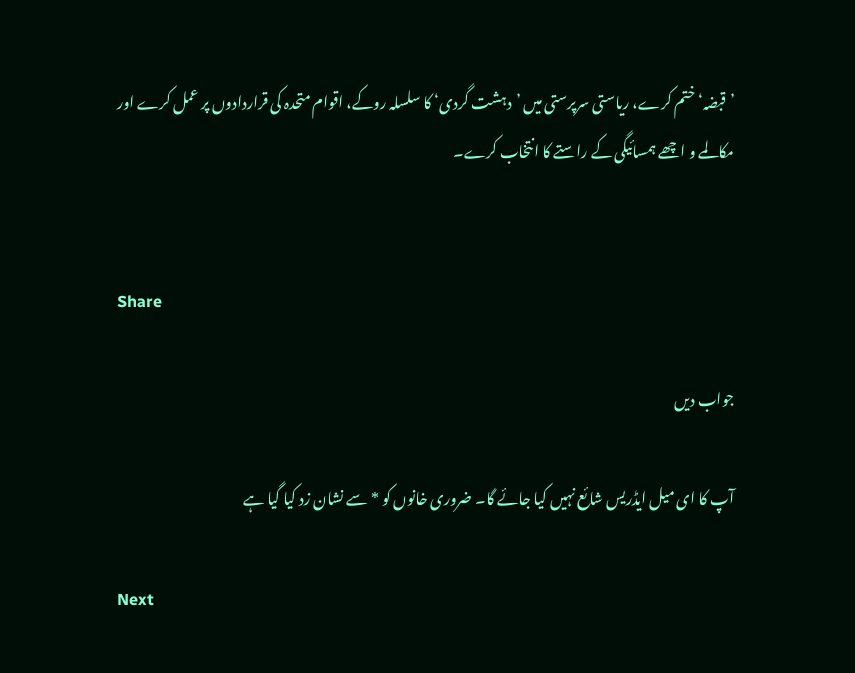’قبضہ‘ ختم کرے، ریاستی سرپرستی میں ’دہشت گردی‘ کا سلسلہ روکے، اقوام متحدہ کی قراردادوں پر عمل کرے اور مکالمے و اچھے ہمسائیگی کے راستے کا انتخاب کرے۔


Share

جواب دیں

آپ کا ای میل ایڈریس شائع نہیں کیا جائے گا۔ ضروری خانوں کو * سے نشان زد کیا گیا ہے

Next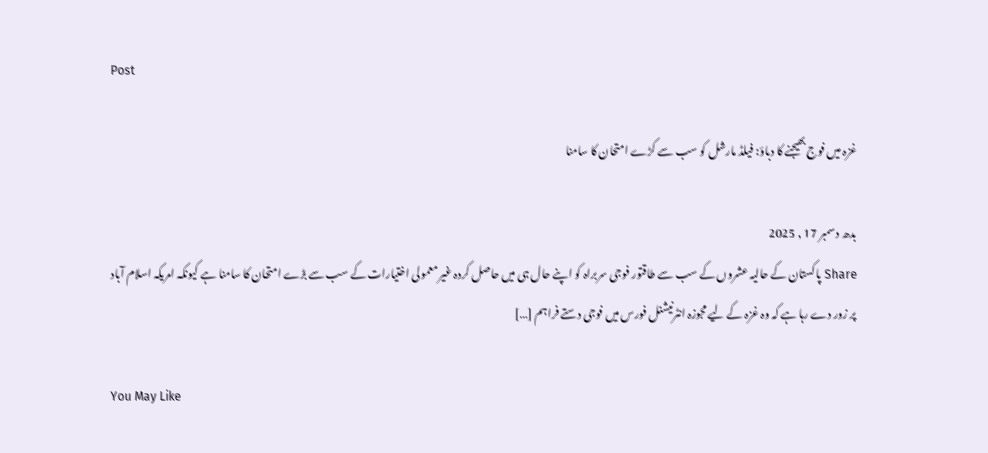Post

غزہ میں فوج بھیجنے کا دباؤ: فیلڈ مارشل کو سب سے کڑے امتحان کا سامنا

بدھ دسمبر 17 , 2025
Share پاکستان کے حالیہ عشروں کے سب سے طاقتور فوجی سربراہ کو اپنے حال ہی میں حاصل کردہ غیر معمولی اختیارات کے سب سے بڑے امتحان کا سامنا ہے کیونکہ امریکہ اسلام آباد پر زور دے رہا ہے کہ وہ غزہ کے لیے مجوزہ انٹرنیشنل فورس میں فوجی دستے فراہم […]

You May Like